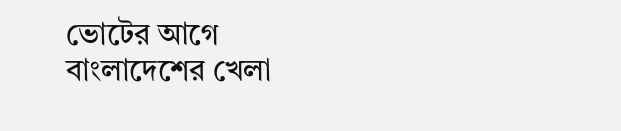ভোটের আগে বাংলাদেশের খেলা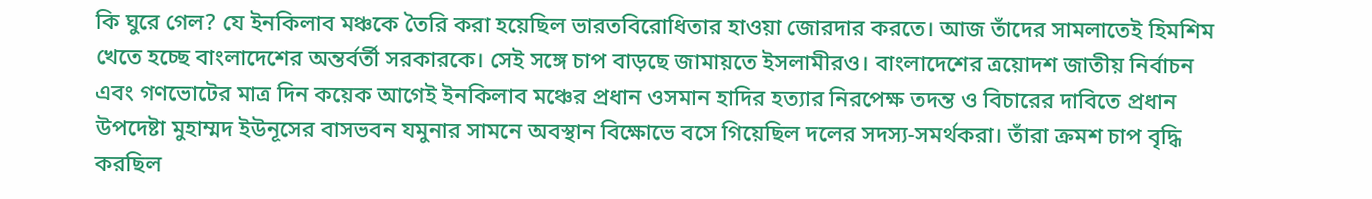কি ঘুরে গেল? যে ইনকিলাব মঞ্চকে তৈরি করা হয়েছিল ভারতবিরোধিতার হাওয়া জোরদার করতে। আজ তাঁদের সামলাতেই হিমশিম খেতে হচ্ছে বাংলাদেশের অন্তর্বর্তী সরকারকে। সেই সঙ্গে চাপ বাড়ছে জামায়তে ইসলামীরও। বাংলাদেশের ত্রয়োদশ জাতীয় নির্বাচন এবং গণভোটের মাত্র দিন কয়েক আগেই ইনকিলাব মঞ্চের প্রধান ওসমান হাদির হত্যার নিরপেক্ষ তদন্ত ও বিচারের দাবিতে প্রধান উপদেষ্টা মুহাম্মদ ইউনূসের বাসভবন যমুনার সামনে অবস্থান বিক্ষোভে বসে গিয়েছিল দলের সদস্য-সমর্থকরা। তাঁরা ক্রমশ চাপ বৃদ্ধি করছিল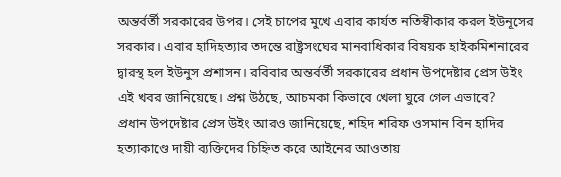অন্তর্বর্তী সরকারের উপর। সেই চাপের মুখে এবার কার্যত নতিস্বীকার করল ইউনূসের সরকার। এবার হাদিহত্যার তদন্তে রাষ্ট্রসংঘের মানবাধিকার বিষয়ক হাইকমিশনারের দ্বারস্থ হল ইউনুস প্রশাসন। রবিবার অন্তর্বর্তী সরকারের প্রধান উপদেষ্টার প্রেস উইং এই খবর জানিয়েছে। প্রশ্ন উঠছে, আচমকা কিভাবে খেলা ঘুরে গেল এভাবে?
প্রধান উপদেষ্টার প্রেস উইং আরও জানিয়েছে, শহিদ শরিফ ওসমান বিন হাদির হত্যাকাণ্ডে দায়ী ব্যক্তিদের চিহ্নিত করে আইনের আওতায়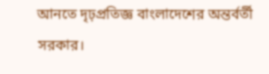আনতে দৃঢ়প্রতিজ্ঞ বাংলাদেশের অন্তর্বর্তী সরকার।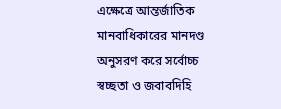এক্ষেত্রে আন্তর্জাতিক মানবাধিকারের মানদণ্ড অনুসরণ করে সর্বোচ্চ স্বচ্ছতা ও জবাবদিহি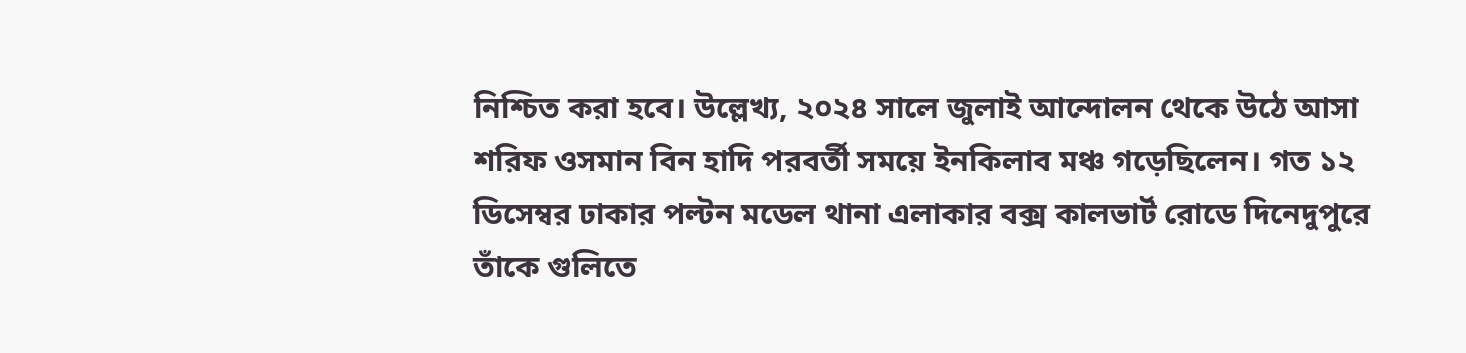নিশ্চিত করা হবে। উল্লেখ্য, ২০২৪ সালে জুলাই আন্দোলন থেকে উঠে আসা শরিফ ওসমান বিন হাদি পরবর্তী সময়ে ইনকিলাব মঞ্চ গড়েছিলেন। গত ১২ ডিসেম্বর ঢাকার পল্টন মডেল থানা এলাকার বক্স কালভার্ট রোডে দিনেদুপুরে তাঁকে গুলিতে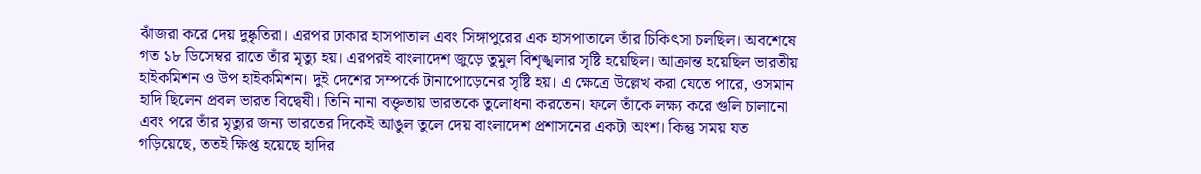ঝাঁজরা করে দেয় দুষ্কৃতিরা। এরপর ঢাকার হাসপাতাল এবং সিঙ্গাপুরের এক হাসপাতালে তাঁর চিকিৎসা চলছিল। অবশেষে গত ১৮ ডিসেম্বর রাতে তাঁর মৃত্যু হয়। এরপরই বাংলাদেশ জুড়ে তুমুল বিশৃঙ্খলার সৃষ্টি হয়েছিল। আক্রান্ত হয়েছিল ভারতীয় হাইকমিশন ও উপ হাইকমিশন। দুই দেশের সম্পর্কে টানাপোড়েনের সৃষ্টি হয়। এ ক্ষেত্রে উল্লেখ করা যেতে পারে, ওসমান হাদি ছিলেন প্রবল ভারত বিদ্বেষী। তিনি নানা বক্তৃতায় ভারতকে তুলোধনা করতেন। ফলে তাঁকে লক্ষ্য করে গুলি চালানো এবং পরে তাঁর মৃত্যুর জন্য ভারতের দিকেই আঙুল তুলে দেয় বাংলাদেশ প্রশাসনের একটা অংশ। কিন্তু সময় যত গড়িয়েছে, ততই ক্ষিপ্ত হয়েছে হাদির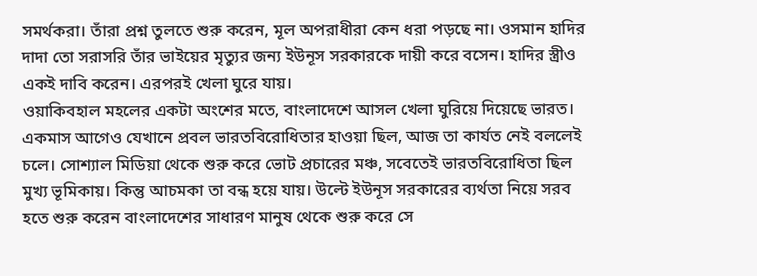সমর্থকরা। তাঁরা প্রশ্ন তুলতে শুরু করেন, মূল অপরাধীরা কেন ধরা পড়ছে না। ওসমান হাদির দাদা তো সরাসরি তাঁর ভাইয়ের মৃত্যুর জন্য ইউনূস সরকারকে দায়ী করে বসেন। হাদির স্ত্রীও একই দাবি করেন। এরপরই খেলা ঘুরে যায়।
ওয়াকিবহাল মহলের একটা অংশের মতে, বাংলাদেশে আসল খেলা ঘুরিয়ে দিয়েছে ভারত। একমাস আগেও যেখানে প্রবল ভারতবিরোধিতার হাওয়া ছিল, আজ তা কার্যত নেই বললেই চলে। সোশ্যাল মিডিয়া থেকে শুরু করে ভোট প্রচারের মঞ্চ, সবেতেই ভারতবিরোধিতা ছিল মুখ্য ভূমিকায়। কিন্তু আচমকা তা বন্ধ হয়ে যায়। উল্টে ইউনূস সরকারের ব্যর্থতা নিয়ে সরব হতে শুরু করেন বাংলাদেশের সাধারণ মানুষ থেকে শুরু করে সে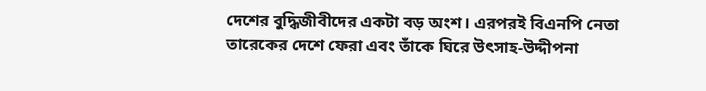দেশের বুদ্ধিজীবীদের একটা বড় অংশ। এরপরই বিএনপি নেতা তারেকের দেশে ফেরা এবং তাঁকে ঘিরে উৎসাহ-উদ্দীপনা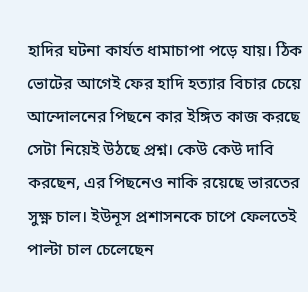হাদির ঘটনা কার্যত ধামাচাপা পড়ে যায়। ঠিক ভোটের আগেই ফের হাদি হত্যার বিচার চেয়ে আন্দোলনের পিছনে কার ইঙ্গিত কাজ করছে সেটা নিয়েই উঠছে প্রশ্ন। কেউ কেউ দাবি করছেন, এর পিছনেও নাকি রয়েছে ভারতের সুক্ষ্ণ চাল। ইউনূস প্রশাসনকে চাপে ফেলতেই পাল্টা চাল চেলেছেন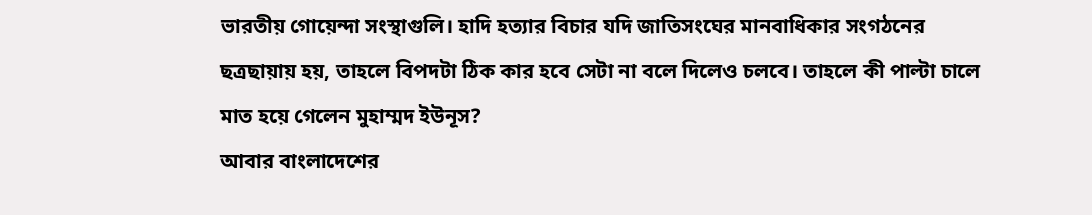ভারতীয় গোয়েন্দা সংস্থাগুলি। হাদি হত্যার বিচার যদি জাতিসংঘের মানবাধিকার সংগঠনের ছত্রছায়ায় হয়, তাহলে বিপদটা ঠিক কার হবে সেটা না বলে দিলেও চলবে। তাহলে কী পাল্টা চালে মাত হয়ে গেলেন মুহাম্মদ ইউনূস?
আবার বাংলাদেশের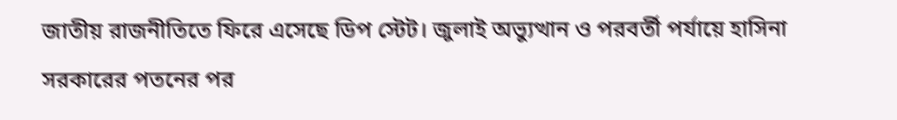জাতীয় রাজনীতিতে ফিরে এসেছে ডিপ স্টেট। জুলাই অভ্যুত্থান ও পরবর্তী পর্যায়ে হাসিনা সরকারের পতনের পর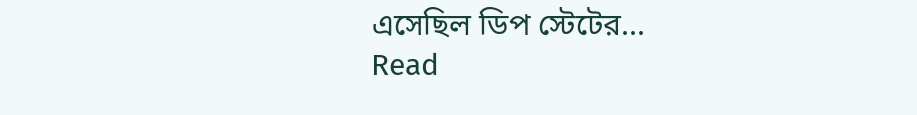এসেছিল ডিপ স্টেটের...
Read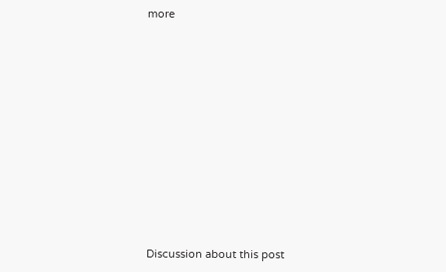more












Discussion about this post